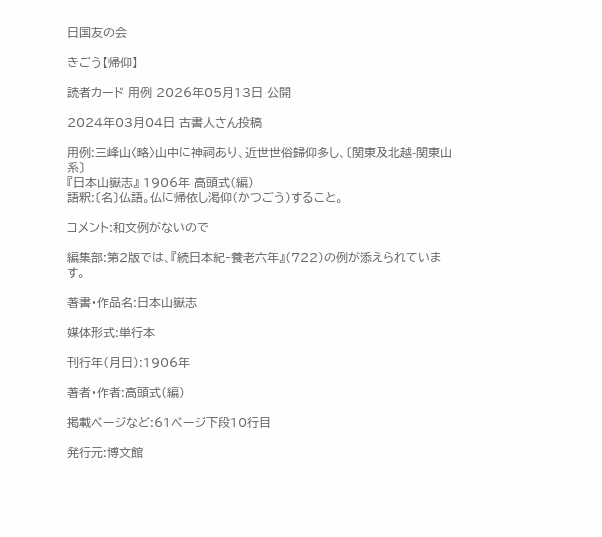日国友の会

きごう【帰仰】

読者カード 用例 2026年05月13日 公開

2024年03月04日 古書人さん投稿

用例:三峰山〈略〉山中に神祠あり、近世世俗歸仰多し、〔関東及北越-関東山系〕
『日本山嶽志』 1906年 高頭式(編)
語釈:〔名〕仏語。仏に帰依し渇仰(かつごう)すること。

コメント:和文例がないので

編集部:第2版では、『続日本紀‐養老六年』(722)の例が添えられています。

著書・作品名:日本山嶽志

媒体形式:単行本

刊行年(月日):1906年

著者・作者:高頭式(編)

掲載ページなど:61ページ下段10行目

発行元:博文館